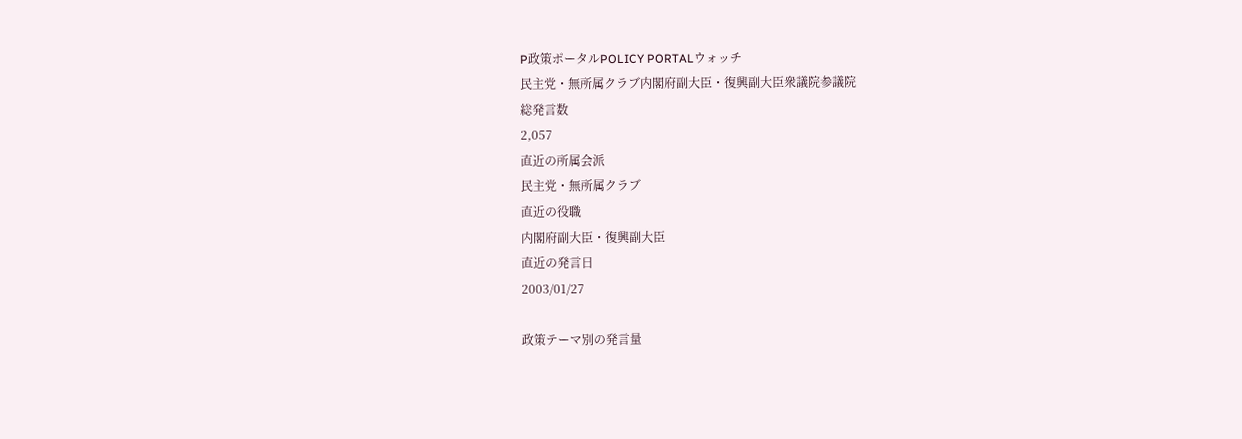P政策ポータルPOLICY PORTALウォッチ
民主党・無所属クラブ内閣府副大臣・復興副大臣衆議院参議院
総発言数
2,057
直近の所属会派
民主党・無所属クラブ
直近の役職
内閣府副大臣・復興副大臣
直近の発言日
2003/01/27

政策テーマ別の発言量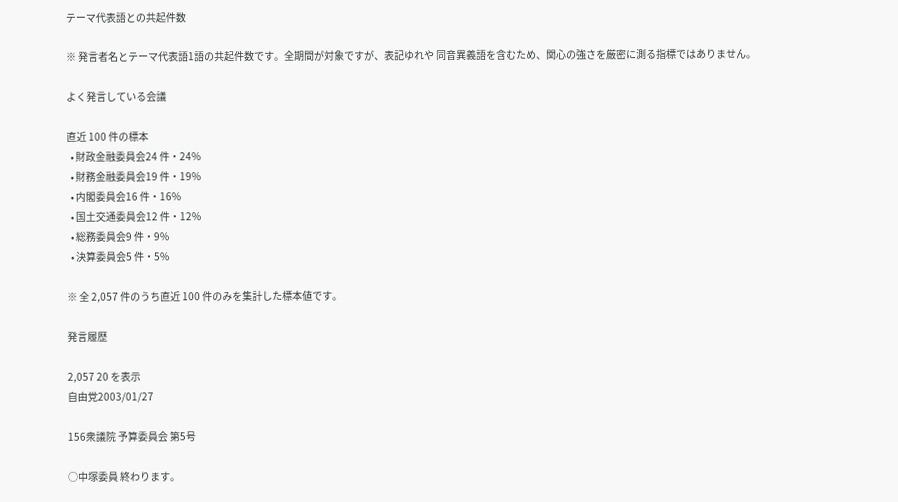テーマ代表語との共起件数

※ 発言者名とテーマ代表語1語の共起件数です。全期間が対象ですが、表記ゆれや 同音異義語を含むため、関心の強さを厳密に測る指標ではありません。

よく発言している会議

直近 100 件の標本
  • 財政金融委員会24 件・24%
  • 財務金融委員会19 件・19%
  • 内閣委員会16 件・16%
  • 国土交通委員会12 件・12%
  • 総務委員会9 件・9%
  • 決算委員会5 件・5%

※ 全 2,057 件のうち直近 100 件のみを集計した標本値です。

発言履歴

2,057 20 を表示
自由党2003/01/27

156衆議院 予算委員会 第5号

○中塚委員 終わります。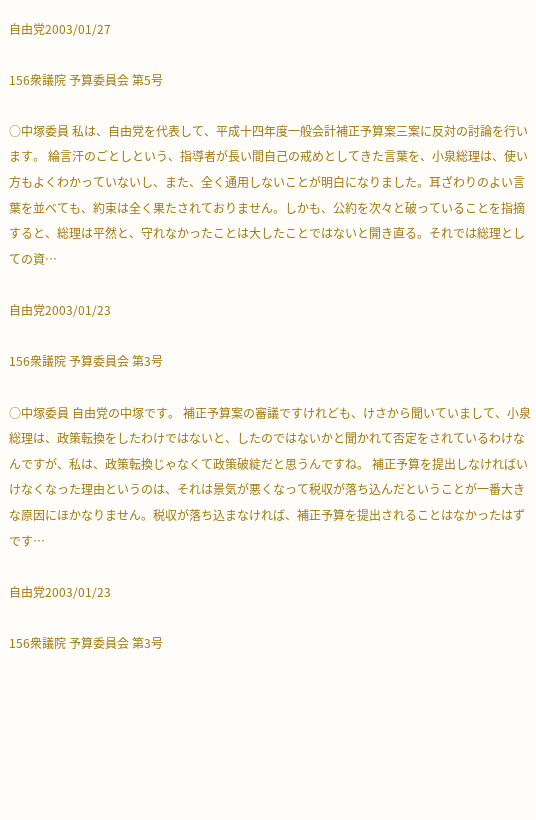自由党2003/01/27

156衆議院 予算委員会 第5号

○中塚委員 私は、自由党を代表して、平成十四年度一般会計補正予算案三案に反対の討論を行います。 綸言汗のごとしという、指導者が長い間自己の戒めとしてきた言葉を、小泉総理は、使い方もよくわかっていないし、また、全く通用しないことが明白になりました。耳ざわりのよい言葉を並べても、約束は全く果たされておりません。しかも、公約を次々と破っていることを指摘すると、総理は平然と、守れなかったことは大したことではないと開き直る。それでは総理としての資…

自由党2003/01/23

156衆議院 予算委員会 第3号

○中塚委員 自由党の中塚です。 補正予算案の審議ですけれども、けさから聞いていまして、小泉総理は、政策転換をしたわけではないと、したのではないかと聞かれて否定をされているわけなんですが、私は、政策転換じゃなくて政策破綻だと思うんですね。 補正予算を提出しなければいけなくなった理由というのは、それは景気が悪くなって税収が落ち込んだということが一番大きな原因にほかなりません。税収が落ち込まなければ、補正予算を提出されることはなかったはずです…

自由党2003/01/23

156衆議院 予算委員会 第3号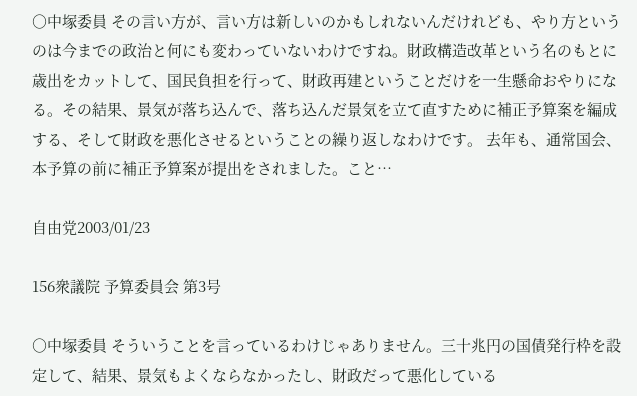○中塚委員 その言い方が、言い方は新しいのかもしれないんだけれども、やり方というのは今までの政治と何にも変わっていないわけですね。財政構造改革という名のもとに歳出をカットして、国民負担を行って、財政再建ということだけを一生懸命おやりになる。その結果、景気が落ち込んで、落ち込んだ景気を立て直すために補正予算案を編成する、そして財政を悪化させるということの繰り返しなわけです。 去年も、通常国会、本予算の前に補正予算案が提出をされました。こと…

自由党2003/01/23

156衆議院 予算委員会 第3号

○中塚委員 そういうことを言っているわけじゃありません。三十兆円の国債発行枠を設定して、結果、景気もよくならなかったし、財政だって悪化している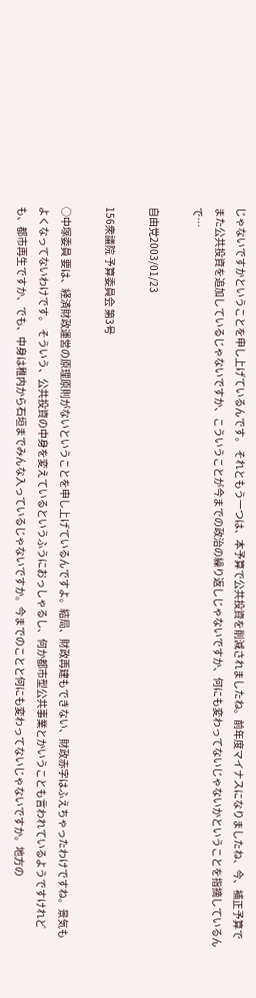じゃないですかということを申し上げているんです。 それともう一つは、本予算で公共投資を削減されましたね。前年度マイナスになりましたね、今、補正予算でまた公共投資を追加しているじゃないですか、こういうことが今までの政治の繰り返しじゃないですか、何にも変わってないじゃないかということを指摘しているんで…

自由党2003/01/23

156衆議院 予算委員会 第3号

○中塚委員 要は、経済財政運営の原理原則がないということを申し上げているんですよ。結局、財政再建もできない、財政赤字はふえちゃったわけですね。景気もよくなってないわけです。 そういう、公共投資の中身を変えているというふうにおっしゃるし、何か都市型公共事業とかいうことも言われているようですけれども、都市再生ですか、でも、中身は稚内から石垣までみんな入っているじゃないですか。今までのことと何にも変わってないじゃないですか。地方の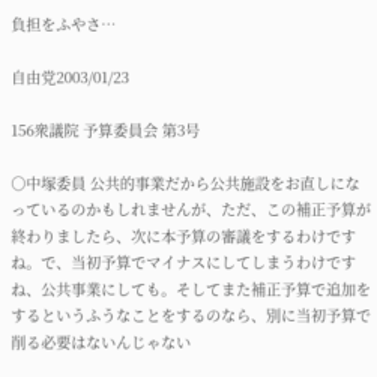負担をふやさ…

自由党2003/01/23

156衆議院 予算委員会 第3号

○中塚委員 公共的事業だから公共施設をお直しになっているのかもしれませんが、ただ、この補正予算が終わりましたら、次に本予算の審議をするわけですね。で、当初予算でマイナスにしてしまうわけですね、公共事業にしても。そしてまた補正予算で追加をするというふうなことをするのなら、別に当初予算で削る必要はないんじゃない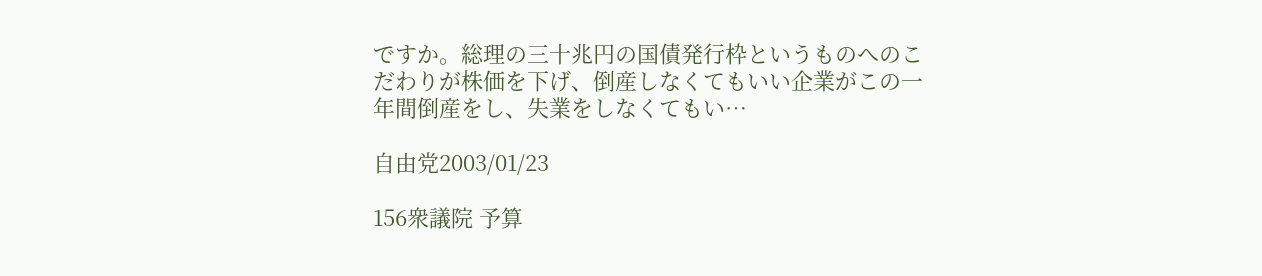ですか。総理の三十兆円の国債発行枠というものへのこだわりが株価を下げ、倒産しなくてもいい企業がこの一年間倒産をし、失業をしなくてもい…

自由党2003/01/23

156衆議院 予算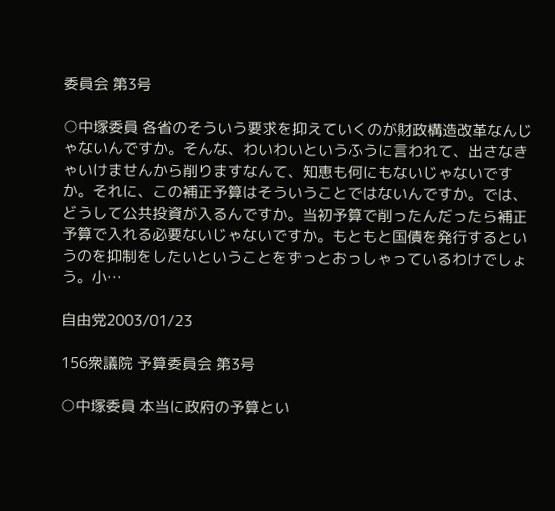委員会 第3号

○中塚委員 各省のそういう要求を抑えていくのが財政構造改革なんじゃないんですか。そんな、わいわいというふうに言われて、出さなきゃいけませんから削りますなんて、知恵も何にもないじゃないですか。それに、この補正予算はそういうことではないんですか。では、どうして公共投資が入るんですか。当初予算で削ったんだったら補正予算で入れる必要ないじゃないですか。もともと国債を発行するというのを抑制をしたいということをずっとおっしゃっているわけでしょう。小…

自由党2003/01/23

156衆議院 予算委員会 第3号

○中塚委員 本当に政府の予算とい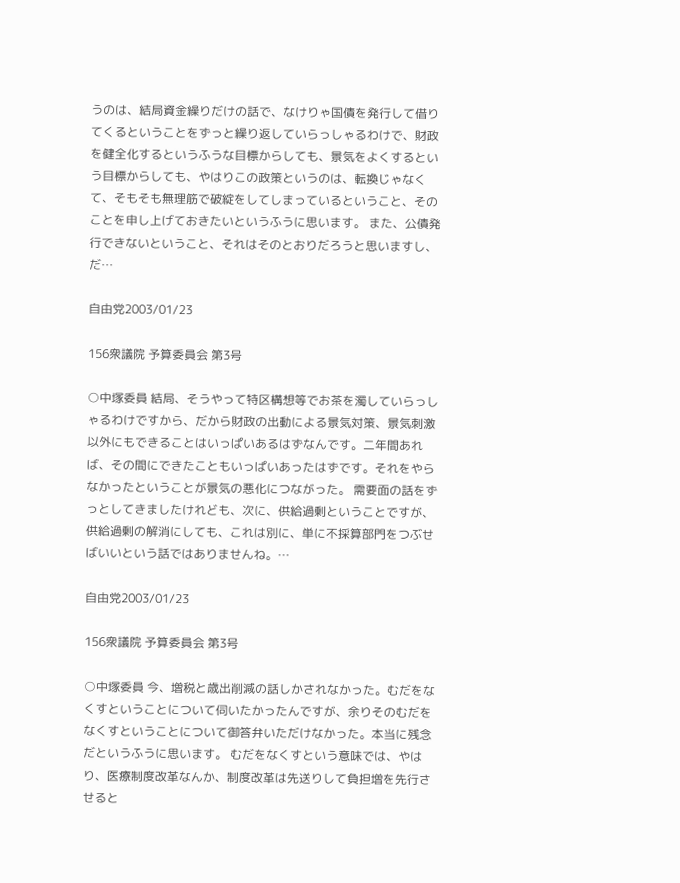うのは、結局資金繰りだけの話で、なけりゃ国債を発行して借りてくるということをずっと繰り返していらっしゃるわけで、財政を健全化するというふうな目標からしても、景気をよくするという目標からしても、やはりこの政策というのは、転換じゃなくて、そもそも無理筋で破綻をしてしまっているということ、そのことを申し上げておきたいというふうに思います。 また、公債発行できないということ、それはそのとおりだろうと思いますし、だ…

自由党2003/01/23

156衆議院 予算委員会 第3号

○中塚委員 結局、そうやって特区構想等でお茶を濁していらっしゃるわけですから、だから財政の出動による景気対策、景気刺激以外にもできることはいっぱいあるはずなんです。二年間あれば、その間にできたこともいっぱいあったはずです。それをやらなかったということが景気の悪化につながった。 需要面の話をずっとしてきましたけれども、次に、供給過剰ということですが、供給過剰の解消にしても、これは別に、単に不採算部門をつぶせばいいという話ではありませんね。…

自由党2003/01/23

156衆議院 予算委員会 第3号

○中塚委員 今、増税と歳出削減の話しかされなかった。むだをなくすということについて伺いたかったんですが、余りそのむだをなくすということについて御答弁いただけなかった。本当に残念だというふうに思います。 むだをなくすという意味では、やはり、医療制度改革なんか、制度改革は先送りして負担増を先行させると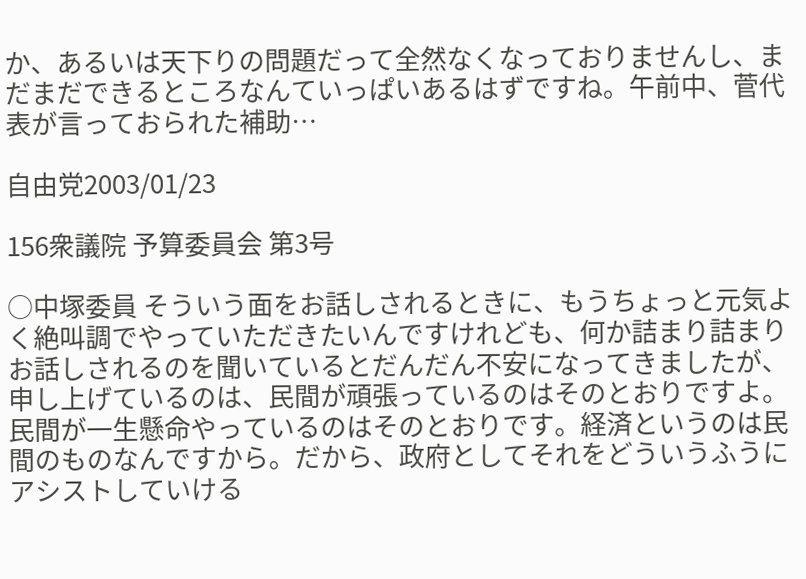か、あるいは天下りの問題だって全然なくなっておりませんし、まだまだできるところなんていっぱいあるはずですね。午前中、菅代表が言っておられた補助…

自由党2003/01/23

156衆議院 予算委員会 第3号

○中塚委員 そういう面をお話しされるときに、もうちょっと元気よく絶叫調でやっていただきたいんですけれども、何か詰まり詰まりお話しされるのを聞いているとだんだん不安になってきましたが、申し上げているのは、民間が頑張っているのはそのとおりですよ。民間が一生懸命やっているのはそのとおりです。経済というのは民間のものなんですから。だから、政府としてそれをどういうふうにアシストしていける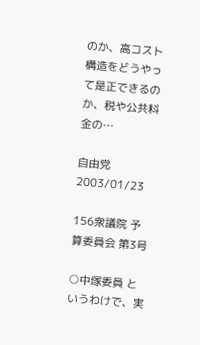のか、高コスト構造をどうやって是正できるのか、税や公共料金の…

自由党2003/01/23

156衆議院 予算委員会 第3号

○中塚委員 というわけで、実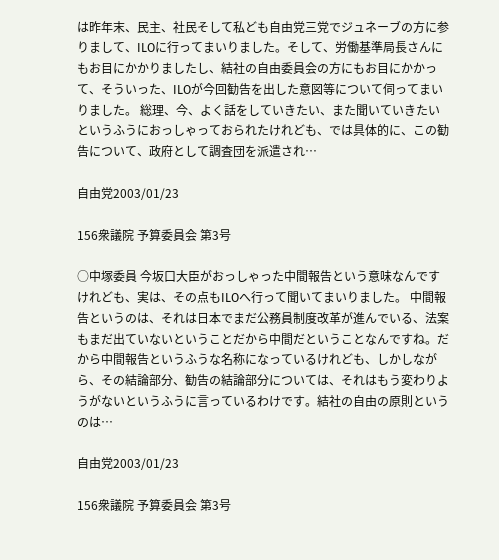は昨年末、民主、社民そして私ども自由党三党でジュネーブの方に参りまして、ILOに行ってまいりました。そして、労働基準局長さんにもお目にかかりましたし、結社の自由委員会の方にもお目にかかって、そういった、ILOが今回勧告を出した意図等について伺ってまいりました。 総理、今、よく話をしていきたい、また聞いていきたいというふうにおっしゃっておられたけれども、では具体的に、この勧告について、政府として調査団を派遣され…

自由党2003/01/23

156衆議院 予算委員会 第3号

○中塚委員 今坂口大臣がおっしゃった中間報告という意味なんですけれども、実は、その点もILOへ行って聞いてまいりました。 中間報告というのは、それは日本でまだ公務員制度改革が進んでいる、法案もまだ出ていないということだから中間だということなんですね。だから中間報告というふうな名称になっているけれども、しかしながら、その結論部分、勧告の結論部分については、それはもう変わりようがないというふうに言っているわけです。結社の自由の原則というのは…

自由党2003/01/23

156衆議院 予算委員会 第3号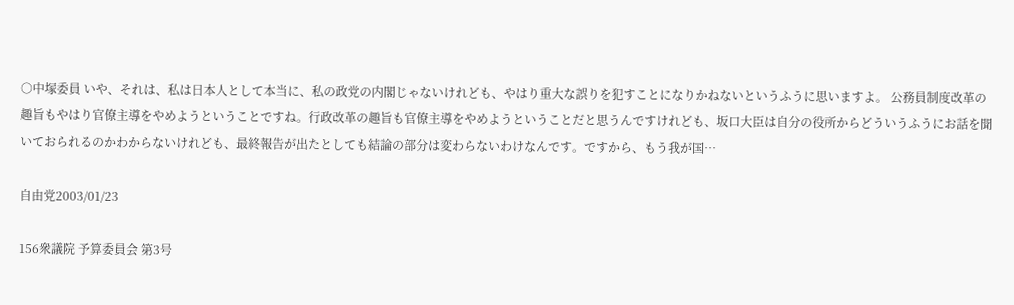○中塚委員 いや、それは、私は日本人として本当に、私の政党の内閣じゃないけれども、やはり重大な誤りを犯すことになりかねないというふうに思いますよ。 公務員制度改革の趣旨もやはり官僚主導をやめようということですね。行政改革の趣旨も官僚主導をやめようということだと思うんですけれども、坂口大臣は自分の役所からどういうふうにお話を聞いておられるのかわからないけれども、最終報告が出たとしても結論の部分は変わらないわけなんです。ですから、もう我が国…

自由党2003/01/23

156衆議院 予算委員会 第3号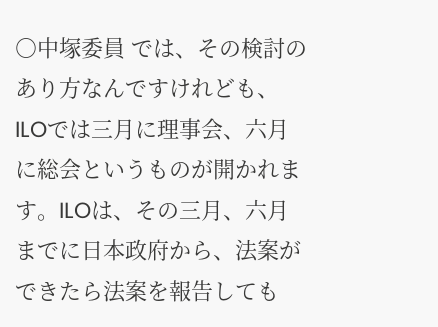○中塚委員 では、その検討のあり方なんですけれども、ILOでは三月に理事会、六月に総会というものが開かれます。ILOは、その三月、六月までに日本政府から、法案ができたら法案を報告しても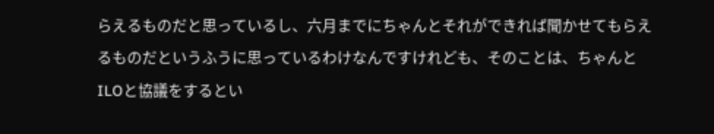らえるものだと思っているし、六月までにちゃんとそれができれば聞かせてもらえるものだというふうに思っているわけなんですけれども、そのことは、ちゃんとILOと協議をするとい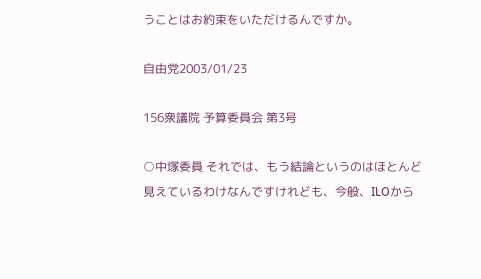うことはお約束をいただけるんですか。

自由党2003/01/23

156衆議院 予算委員会 第3号

○中塚委員 それでは、もう結論というのはほとんど見えているわけなんですけれども、今般、ILOから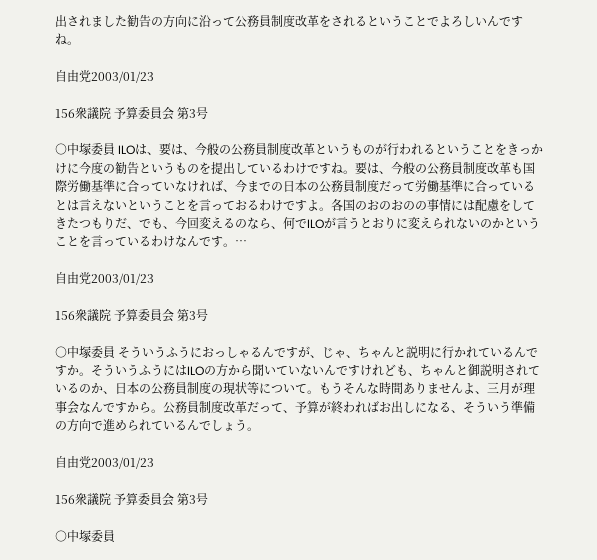出されました勧告の方向に沿って公務員制度改革をされるということでよろしいんですね。

自由党2003/01/23

156衆議院 予算委員会 第3号

○中塚委員 ILOは、要は、今般の公務員制度改革というものが行われるということをきっかけに今度の勧告というものを提出しているわけですね。要は、今般の公務員制度改革も国際労働基準に合っていなければ、今までの日本の公務員制度だって労働基準に合っているとは言えないということを言っておるわけですよ。各国のおのおのの事情には配慮をしてきたつもりだ、でも、今回変えるのなら、何でILOが言うとおりに変えられないのかということを言っているわけなんです。…

自由党2003/01/23

156衆議院 予算委員会 第3号

○中塚委員 そういうふうにおっしゃるんですが、じゃ、ちゃんと説明に行かれているんですか。そういうふうにはILOの方から聞いていないんですけれども、ちゃんと御説明されているのか、日本の公務員制度の現状等について。もうそんな時間ありませんよ、三月が理事会なんですから。公務員制度改革だって、予算が終わればお出しになる、そういう準備の方向で進められているんでしょう。

自由党2003/01/23

156衆議院 予算委員会 第3号

○中塚委員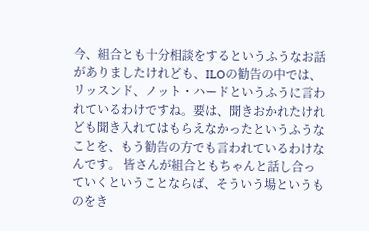今、組合とも十分相談をするというふうなお話がありましたけれども、ILOの勧告の中では、リッスンド、ノット・ハードというふうに言われているわけですね。要は、聞きおかれたけれども聞き入れてはもらえなかったというふうなことを、もう勧告の方でも言われているわけなんです。 皆さんが組合ともちゃんと話し合っていくということならば、そういう場というものをき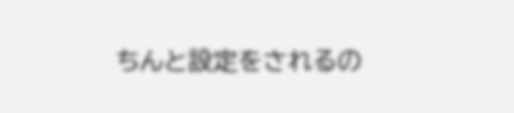ちんと設定をされるの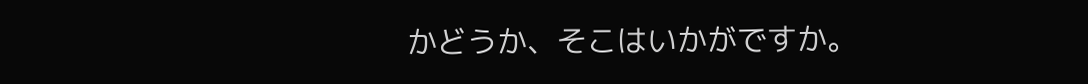かどうか、そこはいかがですか。